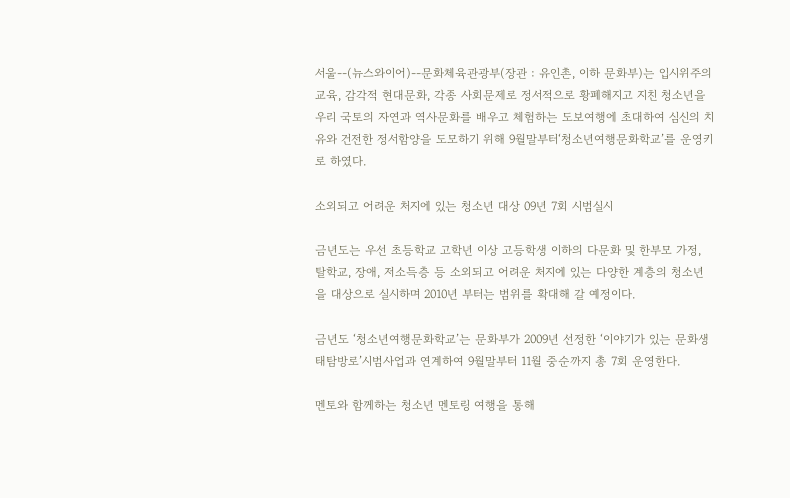서울--(뉴스와이어)--문화체육관광부(장관 : 유인촌, 이하 문화부)는 입시위주의 교육, 감각적 현대문화, 각종 사회문제로 정서적으로 황폐해지고 지친 청소년을 우리 국토의 자연과 역사문화를 배우고 체험하는 도보여행에 초대하여 심신의 치유와 건전한 정서함양을 도모하기 위해 9월말부터‘청소년여행문화학교’를 운영키로 하였다.

소외되고 어려운 처지에 있는 청소년 대상 09년 7회 시범실시

금년도는 우선 초등학교 고학년 이상 고등학생 이하의 다문화 및 한부모 가정, 탈학교, 장애, 저소득층 등 소외되고 어려운 처지에 있는 다양한 계층의 청소년을 대상으로 실시하며 2010년 부터는 범위를 확대해 갈 예정이다.

금년도 ‘청소년여행문화학교’는 문화부가 2009년 선정한 ‘이야기가 있는 문화생태탐방로’시범사업과 연계하여 9월말부터 11월 중순까지 총 7회 운영한다.

멘토와 함께하는 청소년 멘토링 여행을 통해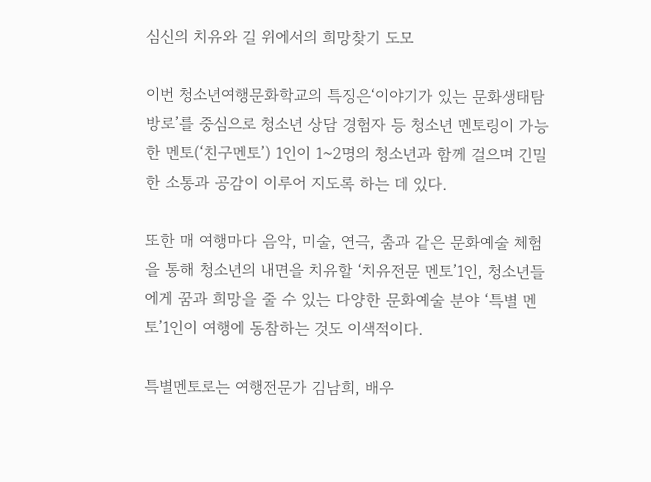심신의 치유와 길 위에서의 희망찾기 도모

이번 청소년여행문화학교의 특징은‘이야기가 있는 문화생태탐방로’를 중심으로 청소년 상담 경험자 등 청소년 멘토링이 가능한 멘토(‘친구멘토’) 1인이 1~2명의 청소년과 함께 걸으며 긴밀한 소통과 공감이 이루어 지도록 하는 데 있다.

또한 매 여행마다 음악, 미술, 연극, 춤과 같은 문화예술 체험을 통해 청소년의 내면을 치유할 ‘치유전문 멘토’1인, 청소년들에게 꿈과 희망을 줄 수 있는 다양한 문화예술 분야 ‘특별 멘토’1인이 여행에 동참하는 것도 이색적이다.

특별멘토로는 여행전문가 김남희, 배우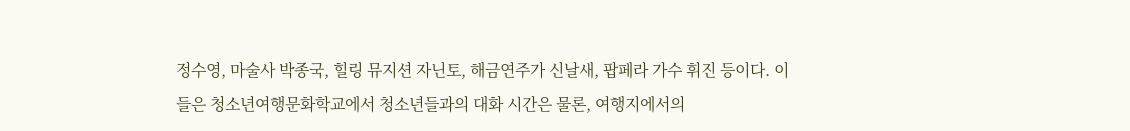정수영, 마술사 박종국, 힐링 뮤지션 자닌토, 해금연주가 신날새, 팝페라 가수 휘진 등이다. 이들은 청소년여행문화학교에서 청소년들과의 대화 시간은 물론, 여행지에서의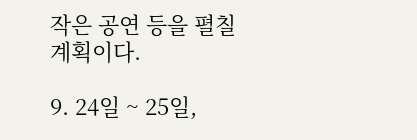작은 공연 등을 펼칠 계획이다.

9. 24일 ~ 25일,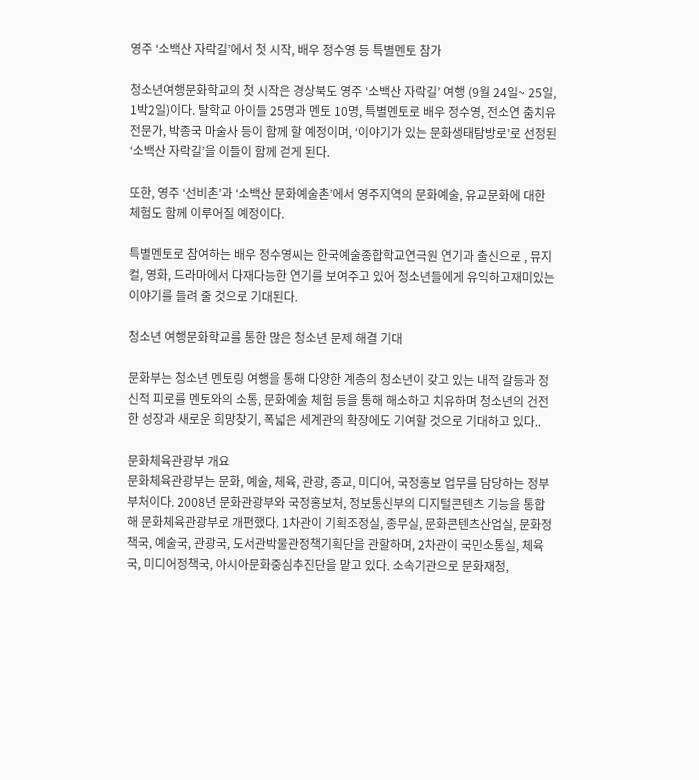영주 ‘소백산 자락길’에서 첫 시작, 배우 정수영 등 특별멘토 참가

청소년여행문화학교의 첫 시작은 경상북도 영주 ‘소백산 자락길’ 여행 (9월 24일~ 25일, 1박2일)이다. 탈학교 아이들 25명과 멘토 10명, 특별멘토로 배우 정수영, 전소연 춤치유전문가, 박종국 마술사 등이 함께 할 예정이며, ‘이야기가 있는 문화생태탐방로’로 선정된 ‘소백산 자락길’을 이들이 함께 걷게 된다.

또한, 영주 ‘선비촌’과 ‘소백산 문화예술촌’에서 영주지역의 문화예술, 유교문화에 대한 체험도 함께 이루어질 예정이다.

특별멘토로 참여하는 배우 정수영씨는 한국예술종합학교연극원 연기과 출신으로 , 뮤지컬, 영화, 드라마에서 다재다능한 연기를 보여주고 있어 청소년들에게 유익하고재미있는 이야기를 들려 줄 것으로 기대된다.

청소년 여행문화학교를 통한 많은 청소년 문제 해결 기대

문화부는 청소년 멘토링 여행을 통해 다양한 계층의 청소년이 갖고 있는 내적 갈등과 정신적 피로를 멘토와의 소통, 문화예술 체험 등을 통해 해소하고 치유하며 청소년의 건전한 성장과 새로운 희망찾기, 폭넓은 세계관의 확장에도 기여할 것으로 기대하고 있다..

문화체육관광부 개요
문화체육관광부는 문화, 예술, 체육, 관광, 종교, 미디어, 국정홍보 업무를 담당하는 정부 부처이다. 2008년 문화관광부와 국정홍보처, 정보통신부의 디지털콘텐츠 기능을 통합해 문화체육관광부로 개편했다. 1차관이 기획조정실, 종무실, 문화콘텐츠산업실, 문화정책국, 예술국, 관광국, 도서관박물관정책기획단을 관할하며, 2차관이 국민소통실, 체육국, 미디어정책국, 아시아문화중심추진단을 맡고 있다. 소속기관으로 문화재청,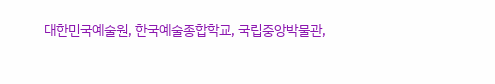대한민국예술원, 한국예술종합학교, 국립중앙박물관,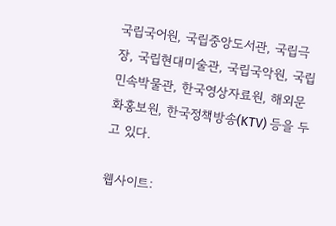국립국어원, 국립중앙도서관, 국립극장, 국립현대미술관, 국립국악원, 국립민속박물관, 한국영상자료원, 해외문화홍보원, 한국정책방송(KTV) 등을 두고 있다.

웹사이트: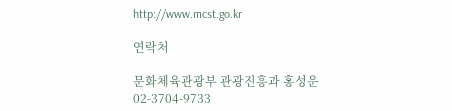http://www.mcst.go.kr

연락처

문화체육관광부 관광진흥과 홍성운
02-3704-9733